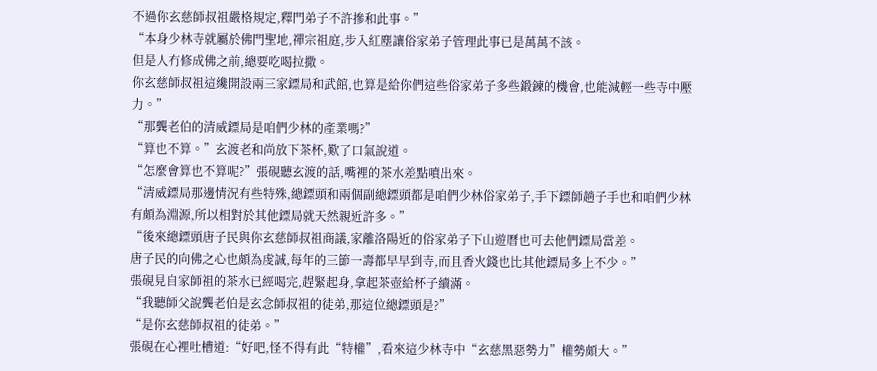不過你玄慈師叔祖嚴格規定,釋門弟子不許摻和此事。”
“本身少林寺就屬於佛門聖地,禪宗祖庭,步入紅塵讓俗家弟子管理此事已是萬萬不該。
但是人冇修成佛之前,總要吃喝拉撒。
你玄慈師叔祖這纔開設兩三家鏢局和武館,也算是給你們這些俗家弟子多些鍛鍊的機會,也能減輕一些寺中壓力。”
“那龔老伯的清威鏢局是咱們少林的產業嗎?”
“算也不算。”玄渡老和尚放下茶杯,歎了口氣說道。
“怎麼會算也不算呢?”張硯聽玄渡的話,嘴裡的茶水差點噴出來。
“清威鏢局那邊情況有些特殊,總鏢頭和兩個副總鏢頭都是咱們少林俗家弟子,手下鏢師趟子手也和咱們少林有頗為淵源,所以相對於其他鏢局就天然親近許多。”
“後來總鏢頭唐子民與你玄慈師叔祖商議,家離洛陽近的俗家弟子下山遊曆也可去他們鏢局當差。
唐子民的向佛之心也頗為虔誠,每年的三節一壽都早早到寺,而且香火錢也比其他鏢局多上不少。”
張硯見自家師祖的茶水已經喝完,趕緊起身,拿起茶壺給杯子續滿。
“我聽師父說龔老伯是玄念師叔祖的徒弟,那這位總鏢頭是?”
“是你玄慈師叔祖的徒弟。”
張硯在心裡吐槽道:“好吧,怪不得有此“特權”,看來這少林寺中“玄慈黑惡勢力”權勢頗大。”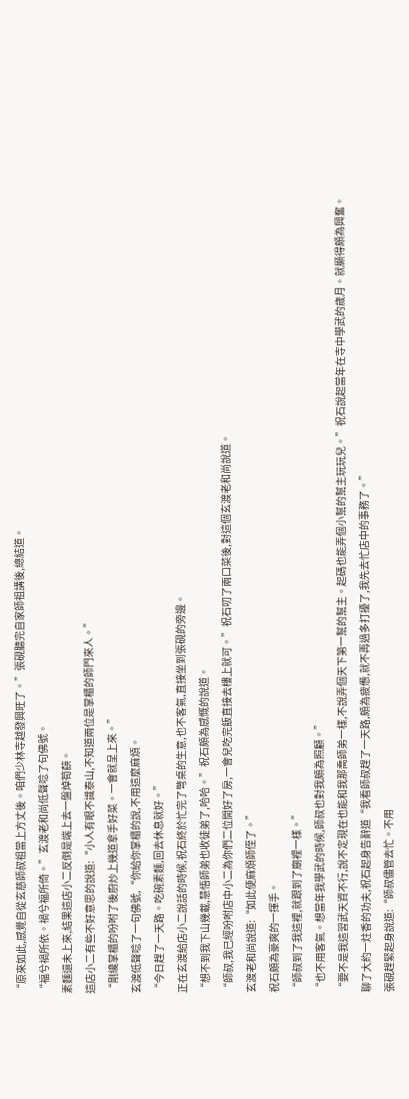“原來如此,感覺自從玄慈師叔祖當上方丈後。咱們少林寺越發興旺了。”張硯聽完自家師祖講後,總結道。
“福兮禍所依。禍兮福所倚。”玄渡老和尚低聲唸了句佛號。
素麵還未上來,結果這店小二反倒是端上去一盤焯筍蕻。
這店小二有些不好意思的說道:“小人有眼不識泰山,不知道兩位是掌櫃的師門來人。”
“剛纔掌櫃的吩咐了後廚炒上幾道拿手好菜。一會就呈上來。”
玄渡低聲唸了一句佛號,“你給你掌櫃的說,不用這麼麻煩。
“今日趕了一天路。吃碗素麵,回去休息就好。”
正在玄渡給店小二說話的時候,祝石終於忙完了彆桌的生意,也不客氣,直接坐到張硯的旁邊。
“想不到我下山幾載,慧悟師弟也收徒弟了,哈哈。”祝石頗為感慨的說道。
“師叔,我已經吩咐店中小二為你們二位開好了房,一會兒吃完飯直接去樓上就可。”祝石叨了兩口菜後,對這個玄渡老和尚說道。
玄渡老和尚說道:“如此便麻煩師侄了。”
祝石頗為豪爽的一揮手。
“師叔到了我這裡,就跟到了廟裡一樣。”
“也不用客氣。想當年我學武的時候,師叔也對我頗為照顧。”
“要不是我這習武天資不行,說不定現在也能和我那喬師弟一樣,不說弄個天下第一幫的幫主。起碼也能弄個小幫的幫主玩玩兒。”祝石說起當年在寺中學武的歲月。就顯得頗為興奮。
聊了大約一炷香的功夫,祝石起身告辭道“我看師叔趕了一天路,頗為疲憊,就不再過多打擾了,我先去忙店中的事務了。”
張硯趕緊起身說道:“師叔儘管去忙。不用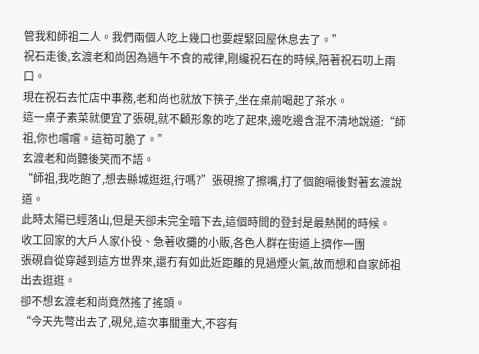管我和師祖二人。我們兩個人吃上幾口也要趕緊回屋休息去了。”
祝石走後,玄渡老和尚因為過午不食的戒律,剛纔祝石在的時候,陪著祝石叨上兩口。
現在祝石去忙店中事務,老和尚也就放下筷子,坐在桌前喝起了茶水。
這一桌子素菜就便宜了張硯,就不顧形象的吃了起來,邊吃邊含混不清地說道:“師祖,你也嚐嚐。這筍可脆了。”
玄渡老和尚聽後笑而不語。
“師祖,我吃飽了,想去縣城逛逛,行嗎?”張硯擦了擦嘴,打了個飽嗝後對著玄渡說道。
此時太陽已經落山,但是天卻未完全暗下去,這個時間的登封是最熱鬨的時候。
收工回家的大戶人家仆役、急著收攤的小販,各色人群在街道上擠作一團
張硯自從穿越到這方世界來,還冇有如此近距離的見過煙火氣,故而想和自家師祖出去逛逛。
卻不想玄渡老和尚竟然搖了搖頭。
“今天先彆出去了,硯兒,這次事關重大,不容有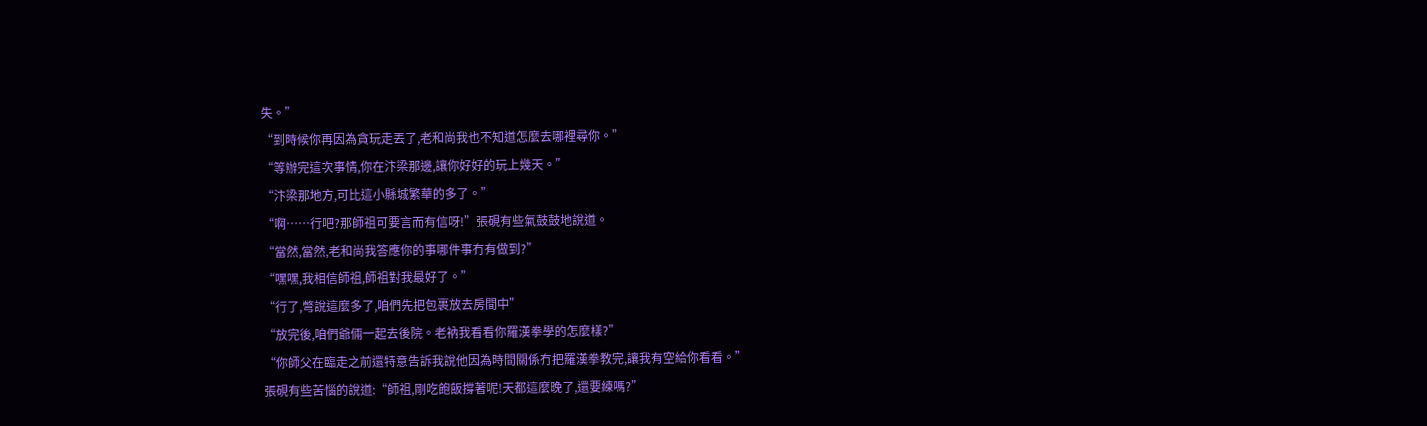失。”
“到時候你再因為貪玩走丟了,老和尚我也不知道怎麼去哪裡尋你。”
“等辦完這次事情,你在汴梁那邊,讓你好好的玩上幾天。”
“汴梁那地方,可比這小縣城繁華的多了。”
“啊……行吧?那師祖可要言而有信呀!”張硯有些氣鼓鼓地說道。
“當然,當然,老和尚我答應你的事哪件事冇有做到?”
“嘿嘿,我相信師祖,師祖對我最好了。”
“行了,彆說這麼多了,咱們先把包裹放去房間中”
“放完後,咱們爺倆一起去後院。老衲我看看你羅漢拳學的怎麼樣?”
“你師父在臨走之前還特意告訴我說他因為時間關係冇把羅漢拳教完,讓我有空給你看看。”
張硯有些苦惱的說道:“師祖,剛吃飽飯撐著呢!天都這麼晚了,還要練嗎?”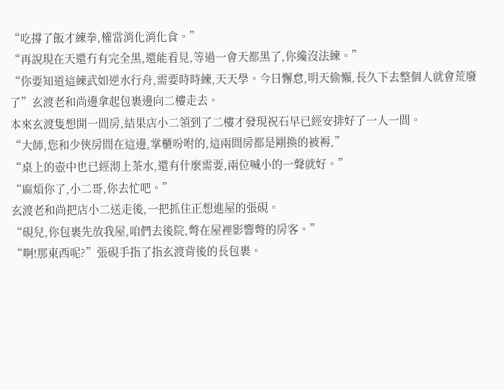“吃撐了飯才練拳,權當消化消化食。”
“再說現在天還冇有完全黑,還能看見,等過一會天都黑了,你纔沒法練。”
“你要知道這練武如逆水行舟,需要時時練,天天學。今日懈怠,明天偷懶,長久下去整個人就會荒廢了”玄渡老和尚邊拿起包裹邊向二樓走去。
本來玄渡隻想開一間房,結果店小二領到了二樓才發現祝石早已經安排好了一人一間。
“大師,您和少俠房間在這邊,掌櫃吩咐的,這兩間房都是剛換的被褥,”
“桌上的壺中也已經沏上茶水,還有什麼需要,兩位喊小的一聲就好。”
“麻煩你了,小二哥,你去忙吧。”
玄渡老和尚把店小二送走後,一把抓住正想進屋的張硯。
“硯兒,你包裹先放我屋,咱們去後院,彆在屋裡影響彆的房客。”
“啊!那東西呢?”張硯手指了指玄渡背後的長包裹。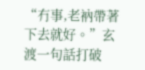“冇事,老衲帶著下去就好。”玄渡一句話打破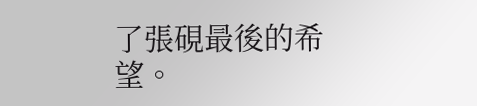了張硯最後的希望。